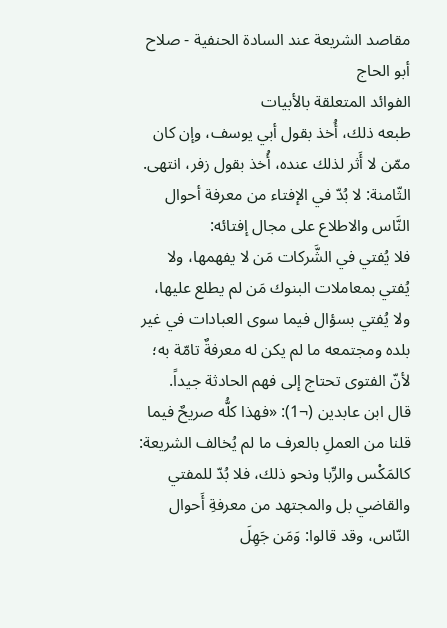مقاصد الشريعة عند السادة الحنفية - صلاح أبو الحاج
الفوائد المتعلقة بالأبيات
طبعه ذلك، أُخذ بقول أبي يوسف، وإن كان ممّن لا أَثر لذلك عنده، أُخذ بقول زفر، انتهى.
الثّامنة: لا بُدّ في الإفتاء من معرفة أحوال النَّاس والاطلاع على مجال إفتائه:
فلا يُفتي في الشَّركات مَن لا يفهمها، ولا يُفتي بمعاملات البنوك مَن لم يطلع عليها، ولا يُفتي بسؤال فيما سوى العبادات في غير بلده ومجتمعه ما لم يكن له معرفةٌ تامّة به؛ لأنّ الفتوى تحتاج إلى فهم الحادثة جيداً.
قال ابن عابدين (¬1): «فهذا كلُّه صريحٌ فيما قلنا من العملِ بالعرف ما لم يُخالف الشريعة: كالمَكْس والرِّبا ونحو ذلك، فلا بُدّ للمفتي والقاضي بل والمجتهد من معرفةِ أَحوال النّاس، وقد قالوا: وَمَن جَهِلَ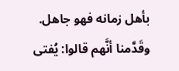بأهل زمانه فهو جاهل.
وقَدَّمنا أنَّهم قالوا: يُفتى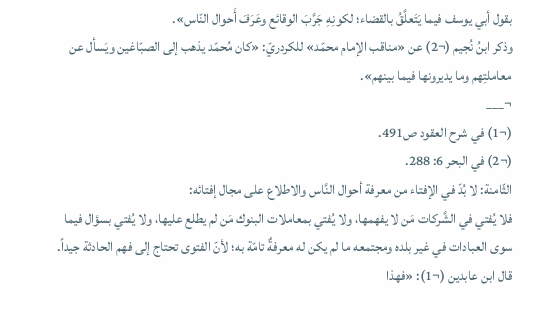بقول أبي يوسف فيما يَتَعلَّقُ بالقضاء؛ لكونِهِ جَرَّبَ الوقائع وعَرَفَ أَحوال النّاس».
وذكر ابنُ نُجيم (¬2) عن «مناقب الإمام محمّد» للكردريّ: «كان مُحمّد يذهب إلى الصبّاغين ويَسأل عن معاملتِهم وما يديرونها فيما بينهم».
¬___
(¬1) في شرح العقود ص491.
(¬2) في البحر 6: 288.
الثّامنة: لا بُدّ في الإفتاء من معرفة أحوال النَّاس والاطلاع على مجال إفتائه:
فلا يُفتي في الشَّركات مَن لا يفهمها، ولا يُفتي بمعاملات البنوك مَن لم يطلع عليها، ولا يُفتي بسؤال فيما سوى العبادات في غير بلده ومجتمعه ما لم يكن له معرفةٌ تامّة به؛ لأنّ الفتوى تحتاج إلى فهم الحادثة جيداً.
قال ابن عابدين (¬1): «فهذا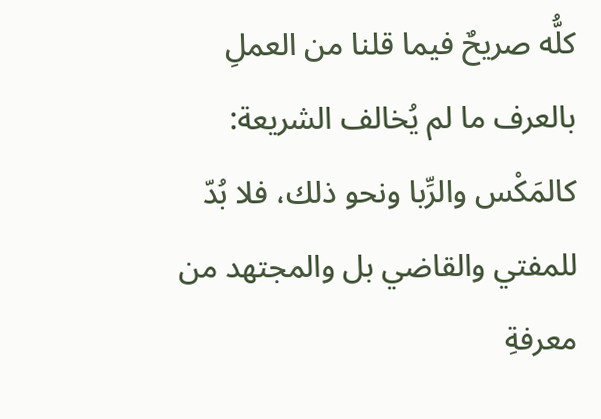كلُّه صريحٌ فيما قلنا من العملِ بالعرف ما لم يُخالف الشريعة: كالمَكْس والرِّبا ونحو ذلك، فلا بُدّ للمفتي والقاضي بل والمجتهد من معرفةِ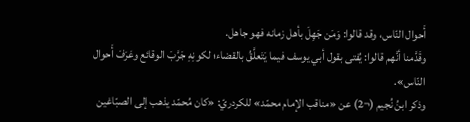أَحوال النّاس، وقد قالوا: وَمَن جَهِلَ بأهل زمانه فهو جاهل.
وقَدَّمنا أنَّهم قالوا: يُفتى بقول أبي يوسف فيما يَتَعلَّقُ بالقضاء؛ لكونِهِ جَرَّبَ الوقائع وعَرَفَ أَحوال النّاس».
وذكر ابنُ نُجيم (¬2) عن «مناقب الإمام محمّد» للكردريّ: «كان مُحمّد يذهب إلى الصبّاغين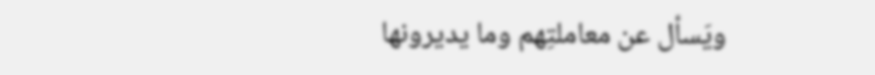ويَسأل عن معاملتِهم وما يديرونها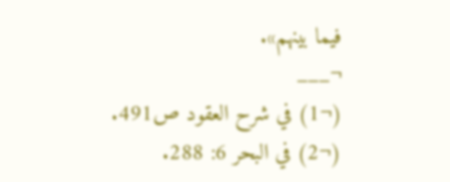فيما بينهم».
¬___
(¬1) في شرح العقود ص491.
(¬2) في البحر 6: 288.